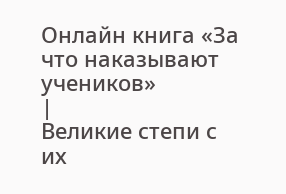Онлайн книга «За что наказывают учеников»
|
Великие степи с их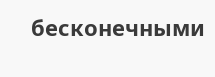бесконечными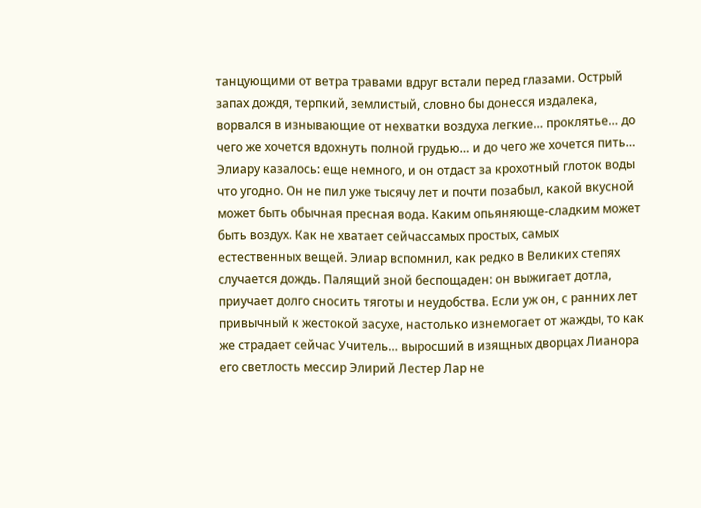танцующими от ветра травами вдруг встали перед глазами. Острый запах дождя, терпкий, землистый, словно бы донесся издалека, ворвался в изнывающие от нехватки воздуха легкие… проклятье… до чего же хочется вдохнуть полной грудью… и до чего же хочется пить… Элиару казалось: еще немного, и он отдаст за крохотный глоток воды что угодно. Он не пил уже тысячу лет и почти позабыл, какой вкусной может быть обычная пресная вода. Каким опьяняюще-сладким может быть воздух. Как не хватает сейчассамых простых, самых естественных вещей. Элиар вспомнил, как редко в Великих степях случается дождь. Палящий зной беспощаден: он выжигает дотла, приучает долго сносить тяготы и неудобства. Если уж он, с ранних лет привычный к жестокой засухе, настолько изнемогает от жажды, то как же страдает сейчас Учитель… выросший в изящных дворцах Лианора его светлость мессир Элирий Лестер Лар не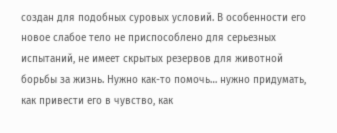создан для подобных суровых условий. В особенности его новое слабое тело не приспособлено для серьезных испытаний, не имеет скрытых резервов для животной борьбы за жизнь. Нужно как-то помочь… нужно придумать, как привести его в чувство, как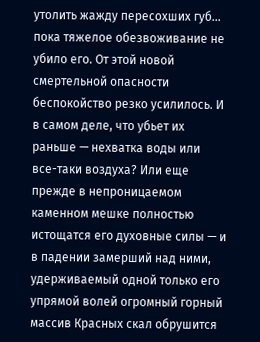утолить жажду пересохших губ… пока тяжелое обезвоживание не убило его. От этой новой смертельной опасности беспокойство резко усилилось. И в самом деле, что убьет их раньше — нехватка воды или все-таки воздуха? Или еще прежде в непроницаемом каменном мешке полностью истощатся его духовные силы — и в падении замерший над ними, удерживаемый одной только его упрямой волей огромный горный массив Красных скал обрушится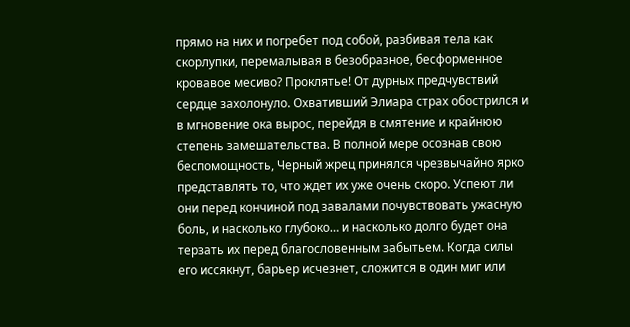прямо на них и погребет под собой, разбивая тела как скорлупки, перемалывая в безобразное, бесформенное кровавое месиво? Проклятье! От дурных предчувствий сердце захолонуло. Охвативший Элиара страх обострился и в мгновение ока вырос, перейдя в смятение и крайнюю степень замешательства. В полной мере осознав свою беспомощность, Черный жрец принялся чрезвычайно ярко представлять то, что ждет их уже очень скоро. Успеют ли они перед кончиной под завалами почувствовать ужасную боль, и насколько глубоко… и насколько долго будет она терзать их перед благословенным забытьем. Когда силы его иссякнут, барьер исчезнет, сложится в один миг или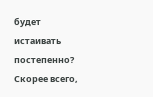будет истаивать постепенно? Скорее всего,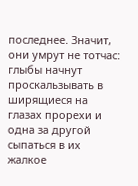последнее. Значит, они умрут не тотчас: глыбы начнут проскальзывать в ширящиеся на глазах прорехи и одна за другой сыпаться в их жалкое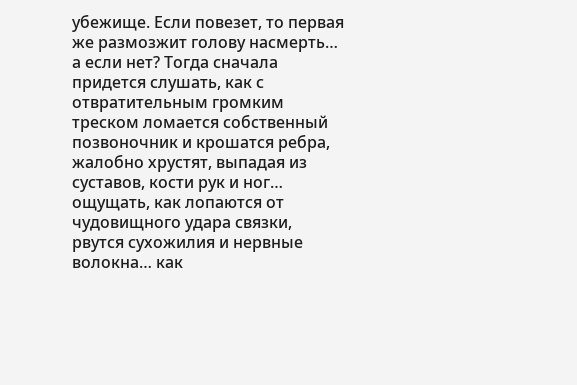убежище. Если повезет, то первая же размозжит голову насмерть… а если нет? Тогда сначала придется слушать, как с отвратительным громким треском ломается собственный позвоночник и крошатся ребра, жалобно хрустят, выпадая из суставов, кости рук и ног… ощущать, как лопаются от чудовищного удара связки, рвутся сухожилия и нервные волокна… как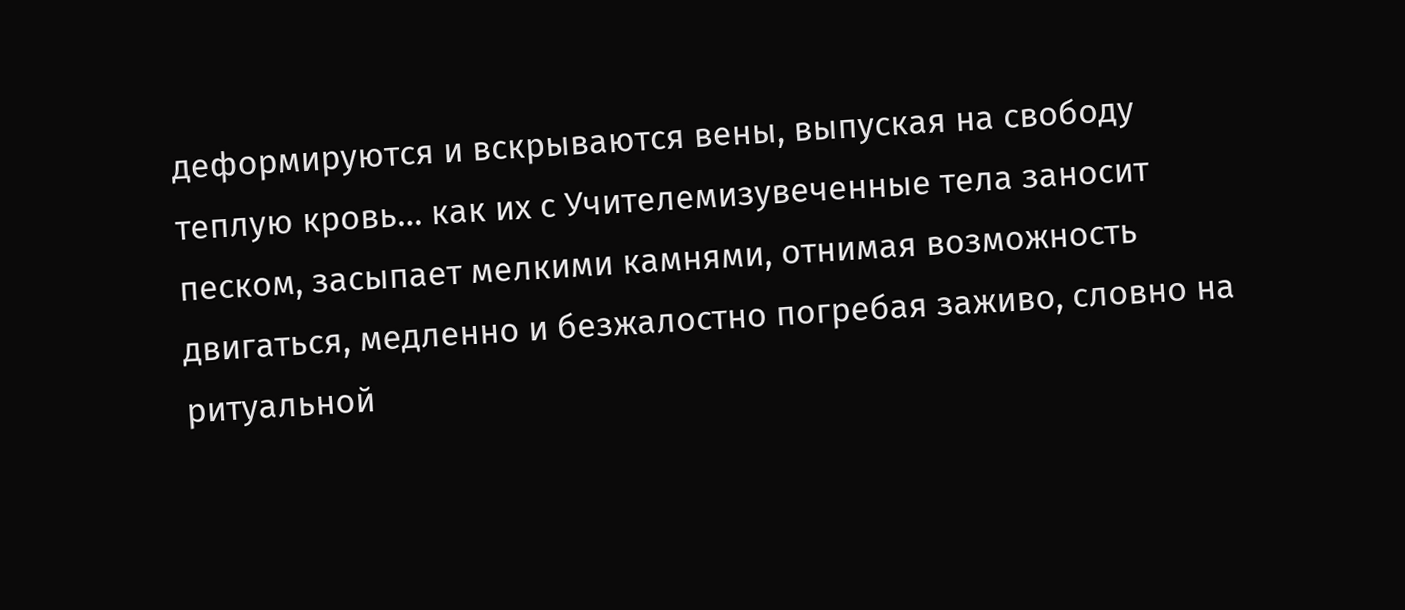деформируются и вскрываются вены, выпуская на свободу теплую кровь… как их с Учителемизувеченные тела заносит песком, засыпает мелкими камнями, отнимая возможность двигаться, медленно и безжалостно погребая заживо, словно на ритуальной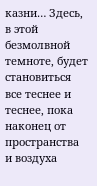казни… Здесь, в этой безмолвной темноте, будет становиться все теснее и теснее, пока наконец от пространства и воздуха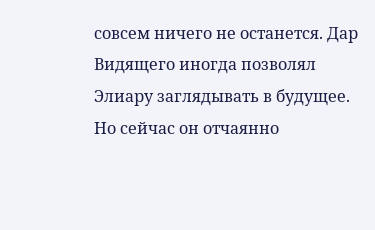совсем ничего не останется. Дар Видящего иногда позволял Элиару заглядывать в будущее. Но сейчас он отчаянно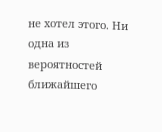не хотел этого. Ни одна из вероятностей ближайшего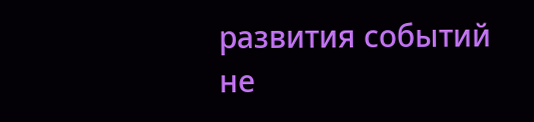развития событий не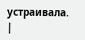устраивала. |